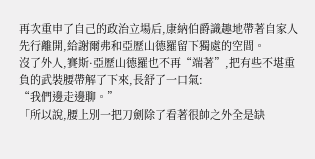再次重申了自己的政治立場后,康納伯爵識趣地帶著自家人先行離開,給謝爾弗和亞歷山德羅留下獨處的空間。
沒了外人,賽斯·亞歷山德羅也不再“端著”,把有些不堪重負的武裝腰帶解了下來,長舒了一口氣:
“我們邊走邊聊。”
「所以說,腰上別一把刀劍除了看著很帥之外全是缺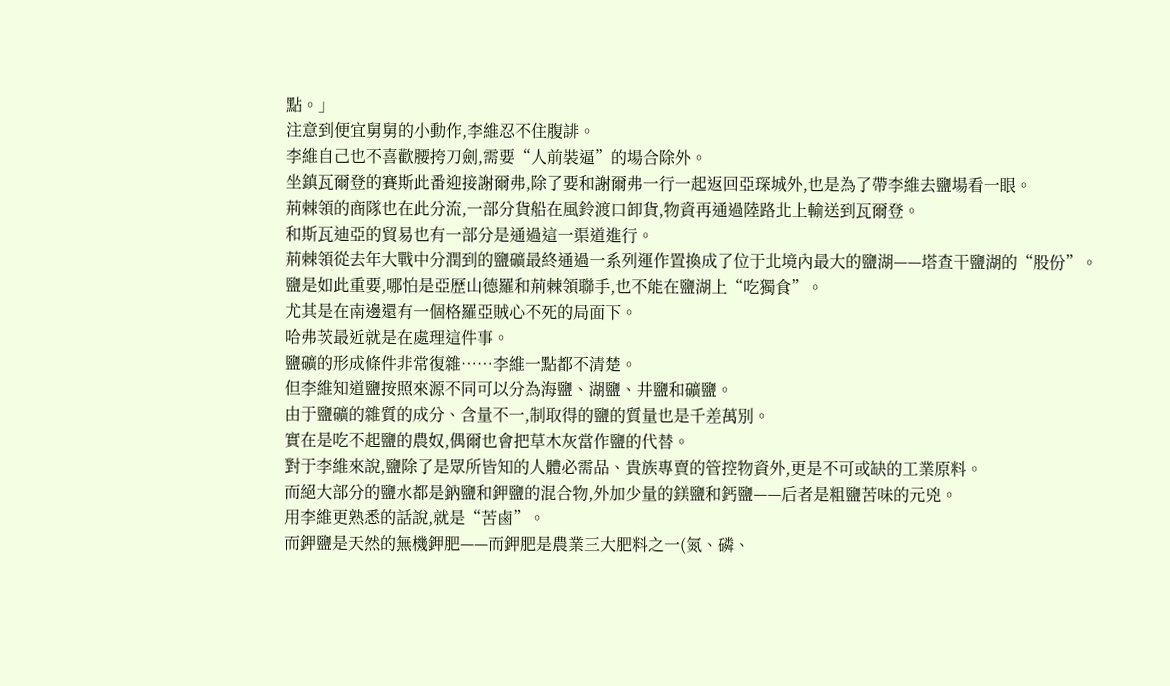點。」
注意到便宜舅舅的小動作,李維忍不住腹誹。
李維自己也不喜歡腰挎刀劍,需要“人前裝逼”的場合除外。
坐鎮瓦爾登的賽斯此番迎接謝爾弗,除了要和謝爾弗一行一起返回亞琛城外,也是為了帶李維去鹽場看一眼。
荊棘領的商隊也在此分流,一部分貨船在風鈴渡口卸貨,物資再通過陸路北上輸送到瓦爾登。
和斯瓦迪亞的貿易也有一部分是通過這一渠道進行。
荊棘領從去年大戰中分潤到的鹽礦最終通過一系列運作置換成了位于北境內最大的鹽湖——塔查干鹽湖的“股份”。
鹽是如此重要,哪怕是亞歷山德羅和荊棘領聯手,也不能在鹽湖上“吃獨食”。
尤其是在南邊還有一個格羅亞賊心不死的局面下。
哈弗茨最近就是在處理這件事。
鹽礦的形成條件非常復雜……李維一點都不清楚。
但李維知道鹽按照來源不同可以分為海鹽、湖鹽、井鹽和礦鹽。
由于鹽礦的雜質的成分、含量不一,制取得的鹽的質量也是千差萬別。
實在是吃不起鹽的農奴,偶爾也會把草木灰當作鹽的代替。
對于李維來說,鹽除了是眾所皆知的人體必需品、貴族專賣的管控物資外,更是不可或缺的工業原料。
而絕大部分的鹽水都是鈉鹽和鉀鹽的混合物,外加少量的鎂鹽和鈣鹽——后者是粗鹽苦味的元兇。
用李維更熟悉的話說,就是“苦鹵”。
而鉀鹽是天然的無機鉀肥——而鉀肥是農業三大肥料之一(氮、磷、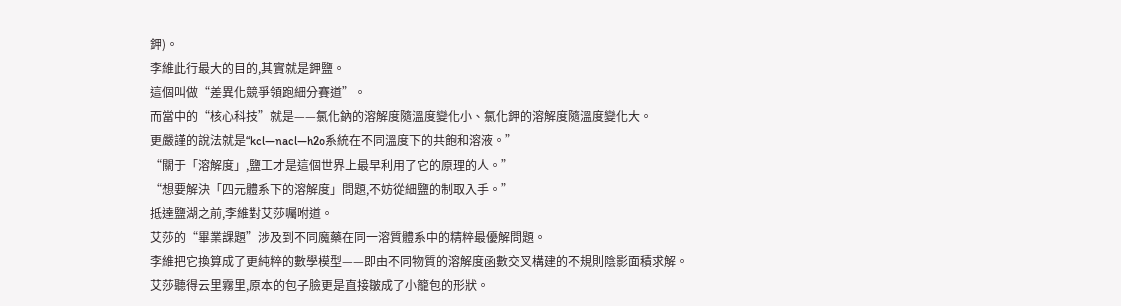鉀)。
李維此行最大的目的,其實就是鉀鹽。
這個叫做“差異化競爭領跑細分賽道”。
而當中的“核心科技”就是——氯化鈉的溶解度隨溫度變化小、氯化鉀的溶解度隨溫度變化大。
更嚴謹的說法就是“kcl—nacl—h2o系統在不同溫度下的共飽和溶液。”
“關于「溶解度」,鹽工才是這個世界上最早利用了它的原理的人。”
“想要解決「四元體系下的溶解度」問題,不妨從細鹽的制取入手。”
抵達鹽湖之前,李維對艾莎囑咐道。
艾莎的“畢業課題”涉及到不同魔藥在同一溶質體系中的精粹最優解問題。
李維把它換算成了更純粹的數學模型——即由不同物質的溶解度函數交叉構建的不規則陰影面積求解。
艾莎聽得云里霧里,原本的包子臉更是直接皺成了小籠包的形狀。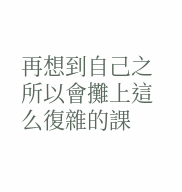再想到自己之所以會攤上這么復雜的課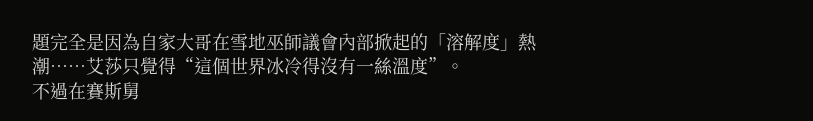題完全是因為自家大哥在雪地巫師議會內部掀起的「溶解度」熱潮……艾莎只覺得“這個世界冰冷得沒有一絲溫度”。
不過在賽斯舅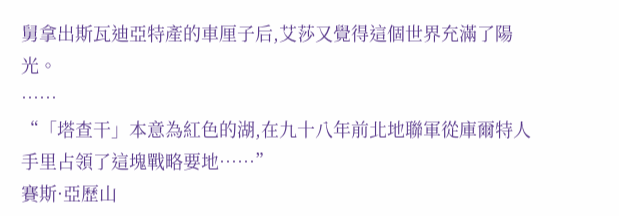舅拿出斯瓦迪亞特產的車厘子后,艾莎又覺得這個世界充滿了陽光。
……
“「塔查干」本意為紅色的湖,在九十八年前北地聯軍從庫爾特人手里占領了這塊戰略要地……”
賽斯·亞歷山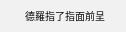德羅指了指面前呈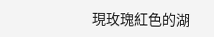現玫瑰紅色的湖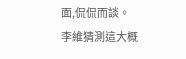面,侃侃而談。
李維猜測這大概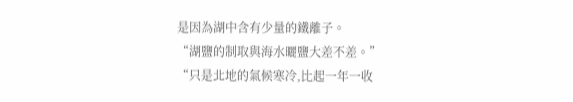是因為湖中含有少量的鐵離子。
“湖鹽的制取與海水曬鹽大差不差。”
“只是北地的氣候寒冷,比起一年一收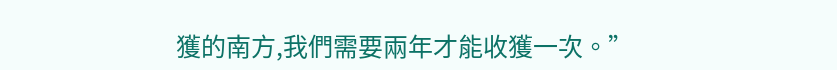獲的南方,我們需要兩年才能收獲一次。”